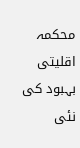محکمہ اقلیتی بہبود کی نئی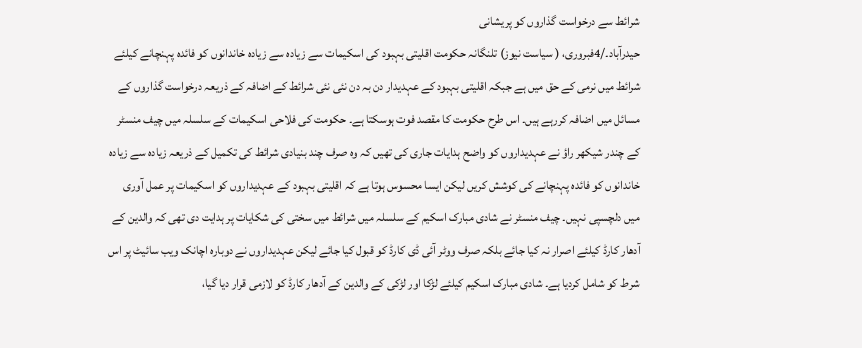شرائط سے درخواست گذاروں کو پریشانی
حیدرآباد۔/4فبروری، ( سیاست نیوز) تلنگانہ حکومت اقلیتی بہبود کی اسکیمات سے زیادہ سے زیادہ خاندانوں کو فائدہ پہنچانے کیلئے شرائط میں نرمی کے حق میں ہے جبکہ اقلیتی بہبود کے عہدیدار دن بہ دن نئی نئی شرائط کے اضافہ کے ذریعہ درخواست گذاروں کے مسائل میں اضافہ کررہے ہیں۔ اس طرح حکومت کا مقصد فوت ہوسکتا ہے۔ حکومت کی فلاحی اسکیمات کے سلسلہ میں چیف منسٹر کے چندر شیکھر راؤ نے عہدیداروں کو واضح ہدایات جاری کی تھیں کہ وہ صرف چند بنیادی شرائط کی تکمیل کے ذریعہ زیادہ سے زیادہ خاندانوں کو فائدہ پہنچانے کی کوشش کریں لیکن ایسا محسوس ہوتا ہے کہ اقلیتی بہبود کے عہدیداروں کو اسکیمات پر عمل آوری میں دلچسپی نہیں۔ چیف منسٹر نے شادی مبارک اسکیم کے سلسلہ میں شرائط میں سختی کی شکایات پر ہدایت دی تھی کہ والدین کے آدھار کارڈ کیلئے اصرار نہ کیا جائے بلکہ صرف ووٹر آئی ڈی کارڈ کو قبول کیا جائے لیکن عہدیداروں نے دوبارہ اچانک ویب سائیٹ پر اس شرط کو شامل کردیا ہے۔ شادی مبارک اسکیم کیلئے لڑکا اور لڑکی کے والدین کے آدھار کارڈ کو لازمی قرار دیا گیا،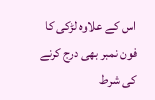اس کے علاوہ لڑکی کا فون نمبر بھی درج کرنے کی شرط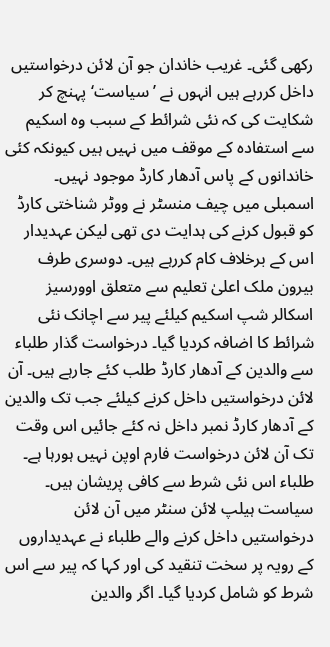رکھی گئی۔ غریب خاندان جو آن لائن درخواستیں داخل کررہے ہیں انہوں نے ’سیاست‘ پہنچ کر شکایت کی کہ نئی شرائط کے سبب وہ اسکیم سے استفادہ کے موقف میں نہیں ہیں کیونکہ کئی خاندانوں کے پاس آدھار کارڈ موجود نہیں۔ اسمبلی میں چیف منسٹر نے ووٹر شناختی کارڈ کو قبول کرنے کی ہدایت دی تھی لیکن عہدیدار اس کے برخلاف کام کررہے ہیں۔ دوسری طرف بیرون ملک اعلیٰ تعلیم سے متعلق اوورسیز اسکالر شپ اسکیم کیلئے پیر سے اچانک نئی شرائط کا اضافہ کردیا گیا۔ درخواست گذار طلباء سے والدین کے آدھار کارڈ طلب کئے جارہے ہیں۔ آن لائن درخواستیں داخل کرنے کیلئے جب تک والدین کے آدھار کارڈ نمبر داخل نہ کئے جائیں اس وقت تک آن لائن درخواست فارم اوپن نہیں ہورہا ہے۔ طلباء اس نئی شرط سے کافی پریشان ہیں۔ سیاست ہیلپ لائن سنٹر میں آن لائن درخواستیں داخل کرنے والے طلباء نے عہدیداروں کے رویہ پر سخت تنقید کی اور کہا کہ پیر سے اس شرط کو شامل کردیا گیا۔ اگر والدین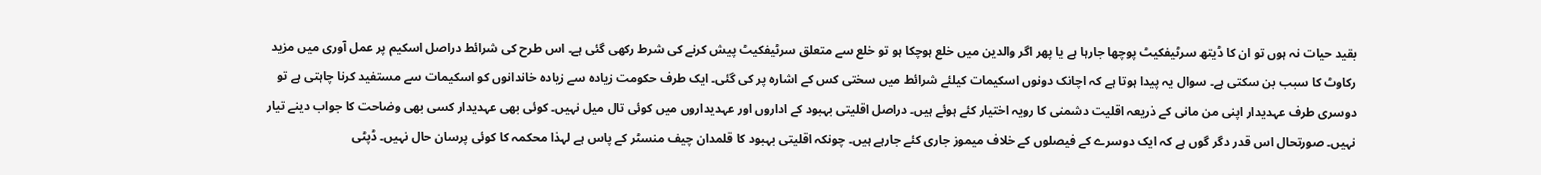بقید حیات نہ ہوں تو ان کا ڈیتھ سرٹیفکیٹ پوچھا جارہا ہے یا پھر اگر والدین میں خلع ہوچکا ہو تو خلع سے متعلق سرٹیفکیٹ پیش کرنے کی شرط رکھی گئی ہے۔ اس طرح کی شرائط دراصل اسکیم پر عمل آوری میں مزید رکاوٹ کا سبب بن سکتی ہے۔ سوال یہ پیدا ہوتا ہے کہ اچانک دونوں اسکیمات کیلئے شرائط میں سختی کس کے اشارہ پر کی گئی۔ ایک طرف حکومت زیادہ سے زیادہ خاندانوں کو اسکیمات سے مستفید کرنا چاہتی ہے تو دوسری طرف عہدیدار اپنی من مانی کے ذریعہ اقلیت دشمنی کا رویہ اختیار کئے ہوئے ہیں۔ دراصل اقلیتی بہبود کے اداروں اور عہدیداروں میں کوئی تال میل نہیں۔ کوئی بھی عہدیدار کسی بھی وضاحت کا جواب دینے تیار نہیں۔ صورتحال اس قدر دگر گوں ہے کہ ایک دوسرے کے فیصلوں کے خلاف میموز جاری کئے جارہے ہیں۔ چونکہ اقلیتی بہبود کا قلمدان چیف منسٹر کے پاس ہے لہذا محکمہ کا کوئی پرسان حال نہیں۔ ڈپٹی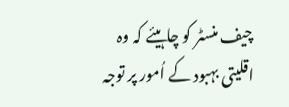چیف منسٹر کو چاہیئے کہ وہ اقلیتی بہبود کے اُمور پر توجہ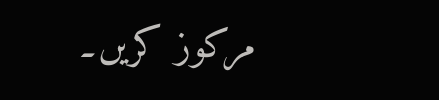مرکوز کریں۔